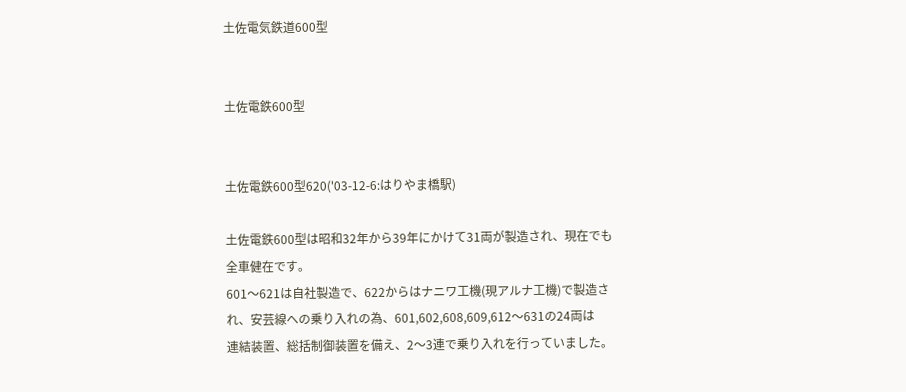土佐電気鉄道600型


土佐電鉄600型


土佐電鉄600型620('03-12-6:はりやま橋駅)

土佐電鉄600型は昭和32年から39年にかけて31両が製造され、現在でも全車健在です。
601〜621は自社製造で、622からはナニワ工機(現アルナ工機)で製造され、安芸線への乗り入れの為、601,602,608,609,612〜631の24両は
連結装置、総括制御装置を備え、2〜3連で乗り入れを行っていました。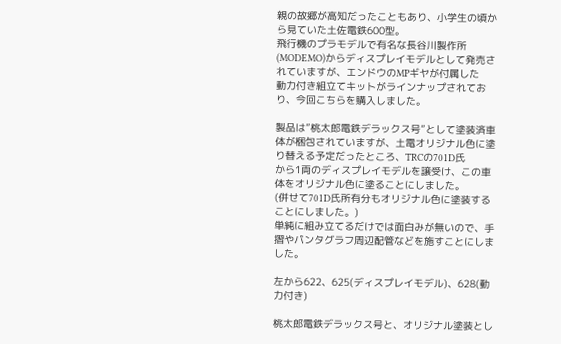親の故郷が高知だったこともあり、小学生の頃から見ていた土佐電鉄600型。
飛行機のプラモデルで有名な長谷川製作所(MODEMO)からディスプレイモデルとして発売されていますが、エンドウのMPギヤが付属した
動力付き組立てキットがラインナップされており、今回こちらを購入しました。

製品は”桃太郎電鉄デラックス号”として塗装済車体が梱包されていますが、土電オリジナル色に塗り替える予定だったところ、TRCの701D氏
から1両のディスプレイモデルを譲受け、この車体をオリジナル色に塗ることにしました。
(併せて701D氏所有分もオリジナル色に塗装することにしました。)
単純に組み立てるだけでは面白みが無いので、手摺やパンタグラフ周辺配管などを施すことにしました。

左から622、625(ディスプレイモデル)、628(動力付き)

桃太郎電鉄デラックス号と、オリジナル塗装とし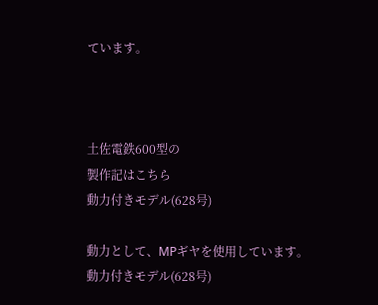ています。



土佐電鉄600型の
製作記はこちら
動力付きモデル(628号)

動力として、MPギヤを使用しています。
動力付きモデル(628号)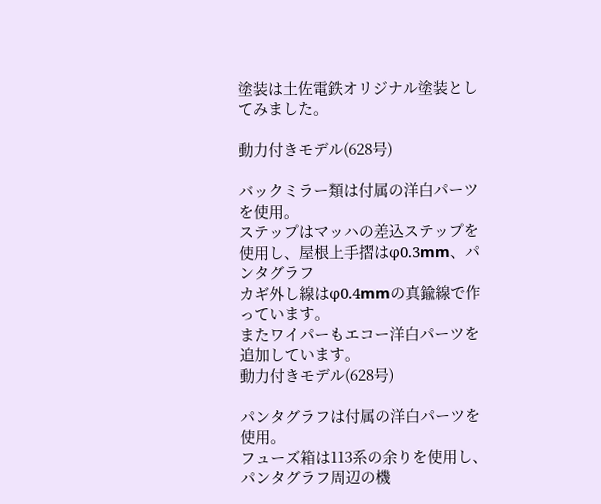塗装は土佐電鉄オリジナル塗装としてみました。

動力付きモデル(628号)

バックミラー類は付属の洋白パーツを使用。
ステップはマッハの差込ステップを使用し、屋根上手摺はφ0.3mm、パンタグラフ
カギ外し線はφ0.4mmの真鍮線で作っています。
またワイパーもエコー洋白パーツを追加しています。
動力付きモデル(628号)

パンタグラフは付属の洋白パーツを使用。
フューズ箱は113系の余りを使用し、パンタグラフ周辺の機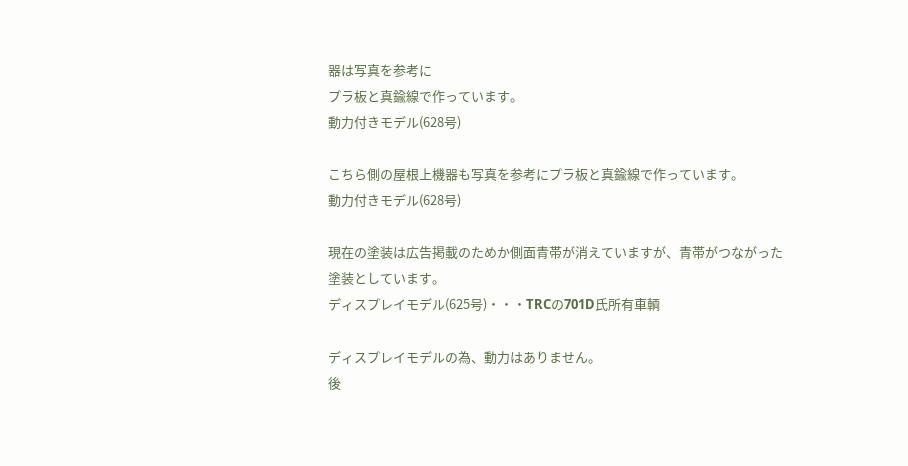器は写真を参考に
プラ板と真鍮線で作っています。
動力付きモデル(628号)

こちら側の屋根上機器も写真を参考にプラ板と真鍮線で作っています。
動力付きモデル(628号)

現在の塗装は広告掲載のためか側面青帯が消えていますが、青帯がつながった
塗装としています。
ディスプレイモデル(625号)・・・TRCの701D氏所有車輌

ディスプレイモデルの為、動力はありません。
後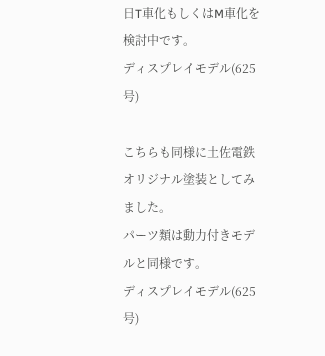日T車化もしくはM車化を検討中です。
ディスプレイモデル(625号)

こちらも同様に土佐電鉄オリジナル塗装としてみました。
パーツ類は動力付きモデルと同様です。
ディスプレイモデル(625号)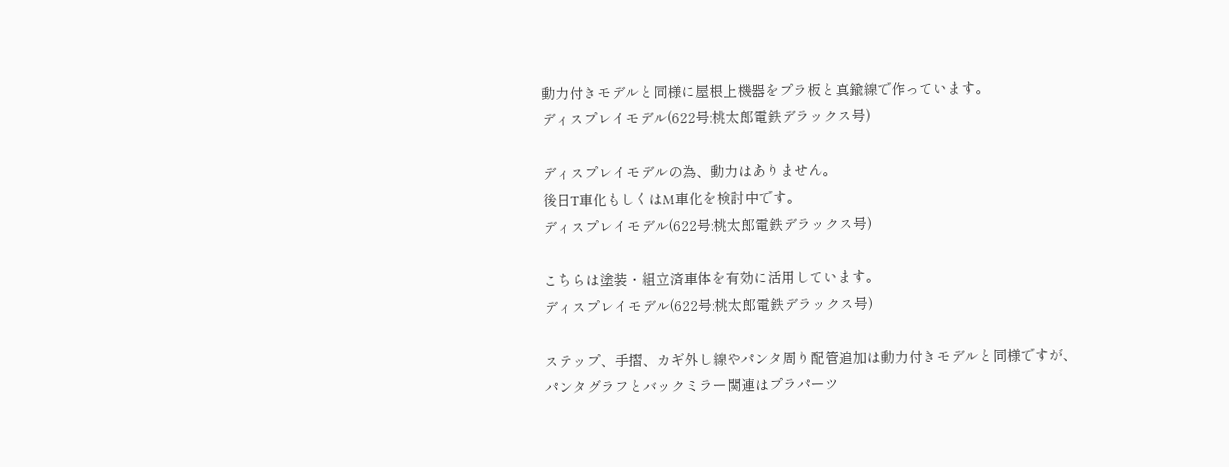動力付きモデルと同様に屋根上機器をプラ板と真鍮線で作っています。
ディスプレイモデル(622号:桃太郎電鉄デラックス号)

ディスプレイモデルの為、動力はありません。
後日T車化もしくはM車化を検討中です。
ディスプレイモデル(622号:桃太郎電鉄デラックス号)

こちらは塗装・組立済車体を有効に活用しています。
ディスプレイモデル(622号:桃太郎電鉄デラックス号)

ステップ、手摺、カギ外し線やパンタ周り配管追加は動力付きモデルと同様ですが、
パンタグラフとバックミラー関連はプラパーツ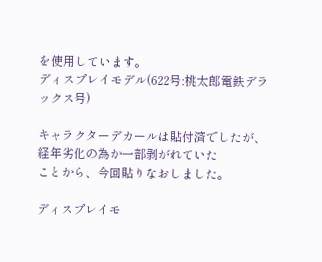を使用しています。
ディスプレイモデル(622号:桃太郎電鉄デラックス号)

キャラクターデカールは貼付済でしたが、経年劣化の為か一部剥がれていた
ことから、今回貼りなおしました。

ディスプレイモ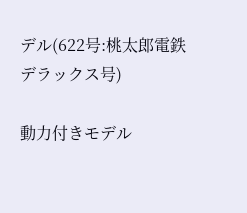デル(622号:桃太郎電鉄デラックス号)

動力付きモデル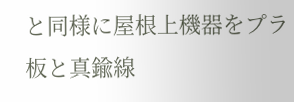と同様に屋根上機器をプラ板と真鍮線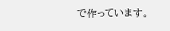で作っています。